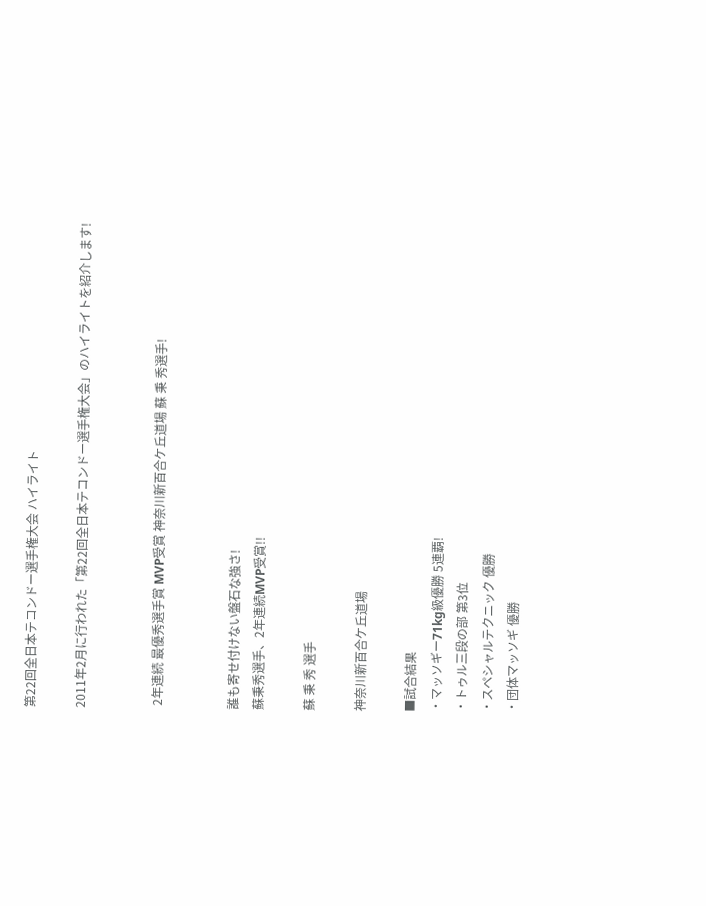第22回全日本テコンドー選手権大会 ハイライト

2011年2月に行われた「第22回全日本テコンドー選手権大会」のハイライトを紹介します!


 2年連続 最優秀選手賞 MVP受賞 神奈川新百合ケ丘道場 蘇 秉 秀選手!


誰も寄せ付けない盤石な強さ!
蘇秉秀選手、2年連続MVP受賞!!

蘇 秉 秀 選手

神奈川新百合ケ丘道場

■試合結果
・マッソギー71kg級優勝 5連覇!
・トゥル三段の部 第3位
・スペシャルテクニック 優勝
・団体マッソギ 優勝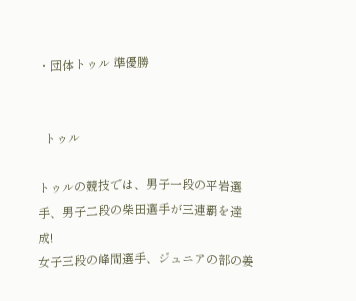・団体トゥル 準優勝


  トゥル

トゥルの競技では、男子一段の平岩選手、男子二段の柴田選手が三連覇を達成!
女子三段の峰間選手、ジュニアの部の姜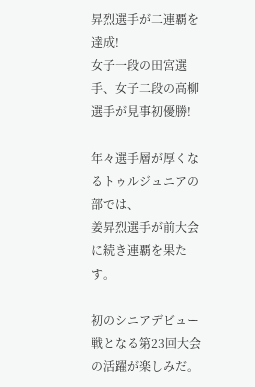昇烈選手が二連覇を達成!
女子一段の田宮選手、女子二段の高柳選手が見事初優勝!

年々選手層が厚くなるトゥルジュニアの部では、
姜昇烈選手が前大会に続き連覇を果たす。

初のシニアデビュー戦となる第23回大会の活躍が楽しみだ。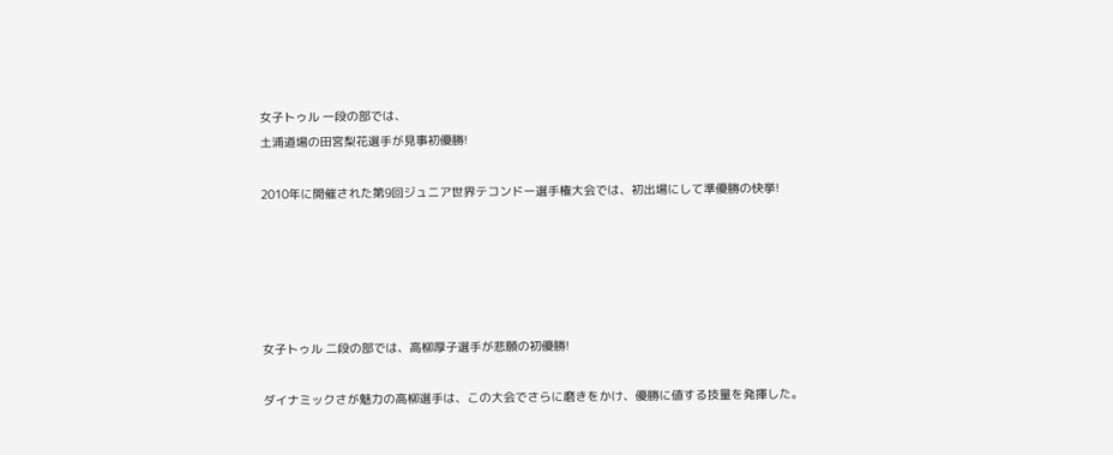女子トゥル 一段の部では、
土浦道場の田宮梨花選手が見事初優勝!

2010年に開催された第9回ジュニア世界テコンドー選手権大会では、初出場にして準優勝の快挙!





女子トゥル 二段の部では、高柳厚子選手が悲願の初優勝!

ダイナミックさが魅力の高柳選手は、この大会でさらに磨きをかけ、優勝に値する技量を発揮した。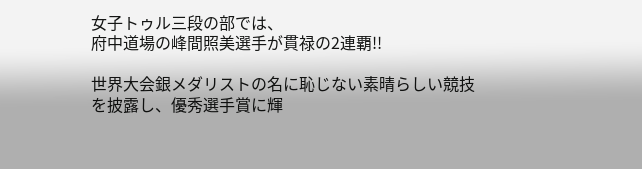女子トゥル三段の部では、
府中道場の峰間照美選手が貫禄の2連覇!!

世界大会銀メダリストの名に恥じない素晴らしい競技を披露し、優秀選手賞に輝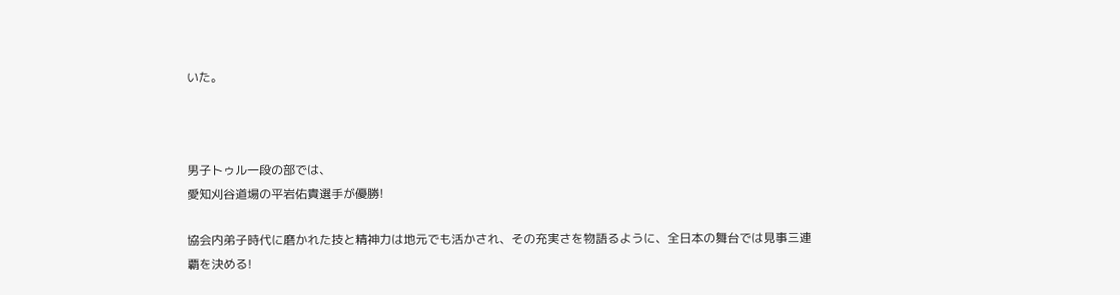いた。



男子トゥル一段の部では、
愛知刈谷道場の平岩佑貴選手が優勝!

協会内弟子時代に磨かれた技と精神力は地元でも活かされ、その充実さを物語るように、全日本の舞台では見事三連覇を決める!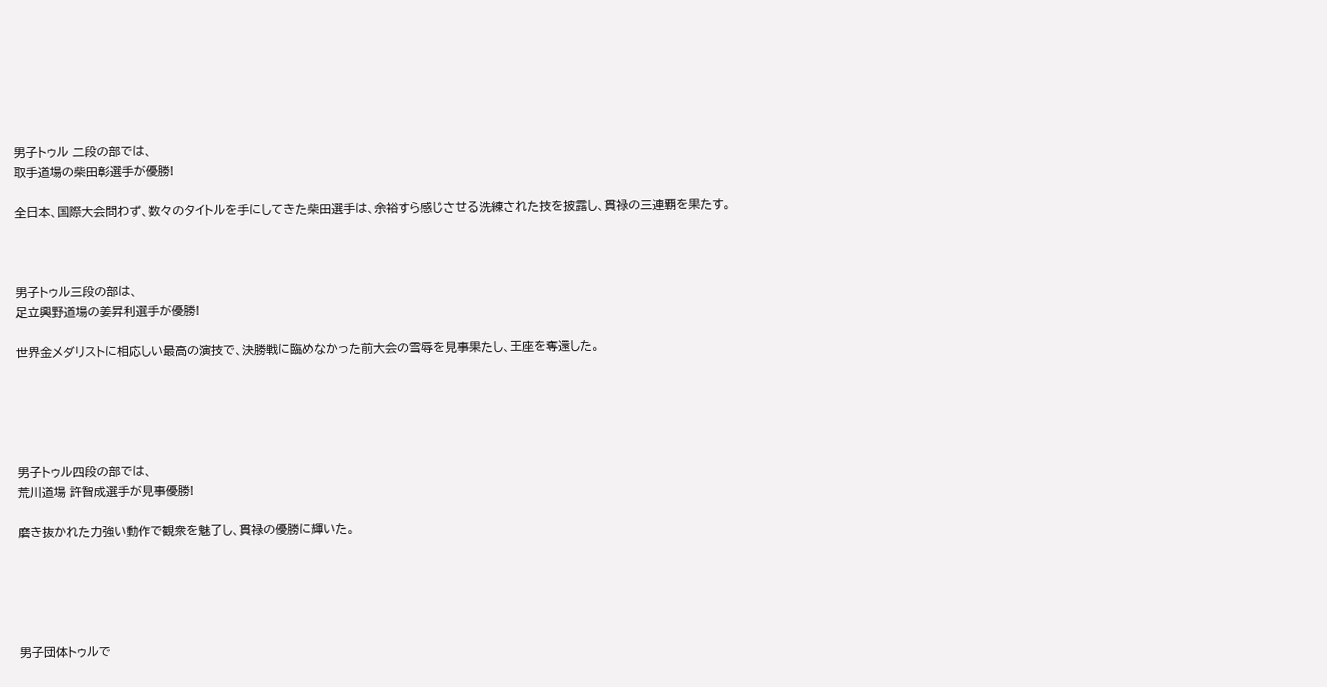男子トゥル 二段の部では、
取手道場の柴田彰選手が優勝!

全日本、国際大会問わず、数々のタイトルを手にしてきた柴田選手は、余裕すら感じさせる洗練された技を披露し、貫禄の三連覇を果たす。



男子トゥル三段の部は、
足立興野道場の姜昇利選手が優勝!

世界金メダリストに相応しい最高の演技で、決勝戦に臨めなかった前大会の雪辱を見事果たし、王座を奪還した。





男子トゥル四段の部では、
荒川道場 許智成選手が見事優勝!

磨き抜かれた力強い動作で観衆を魅了し、貫禄の優勝に輝いた。





男子団体トゥルで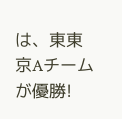は、東東京Aチームが優勝!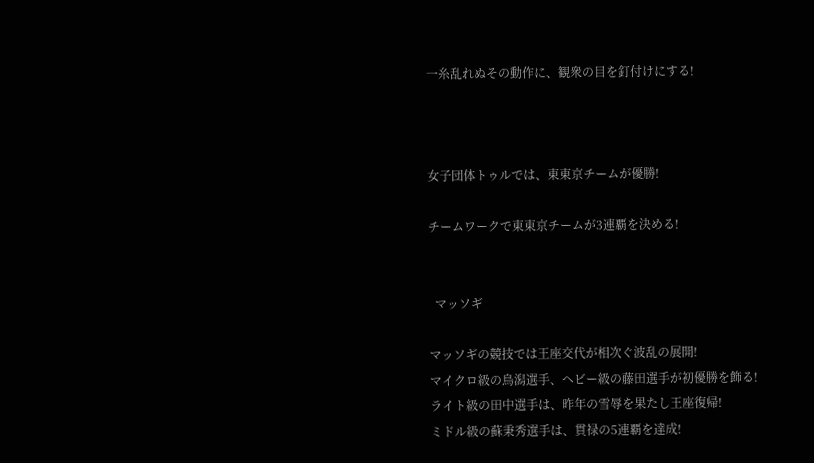一糸乱れぬその動作に、観衆の目を釘付けにする!



女子団体トゥルでは、東東京チームが優勝!

チームワークで東東京チームが3連覇を決める!


  マッソギ

マッソギの競技では王座交代が相次ぐ波乱の展開!
マイクロ級の鳥潟選手、ヘビー級の藤田選手が初優勝を飾る!
ライト級の田中選手は、昨年の雪辱を果たし王座復帰!
ミドル級の蘇秉秀選手は、貫禄の5連覇を達成!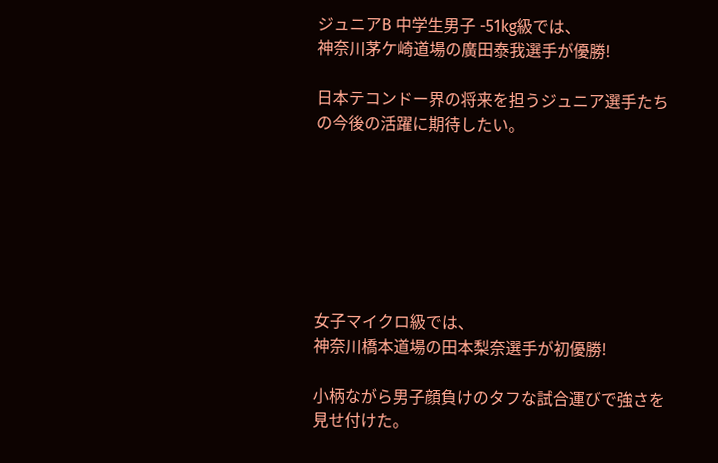ジュニアB 中学生男子 -51kg級では、
神奈川茅ケ崎道場の廣田泰我選手が優勝!

日本テコンドー界の将来を担うジュニア選手たちの今後の活躍に期待したい。







女子マイクロ級では、
神奈川橋本道場の田本梨奈選手が初優勝!

小柄ながら男子顔負けのタフな試合運びで強さを見せ付けた。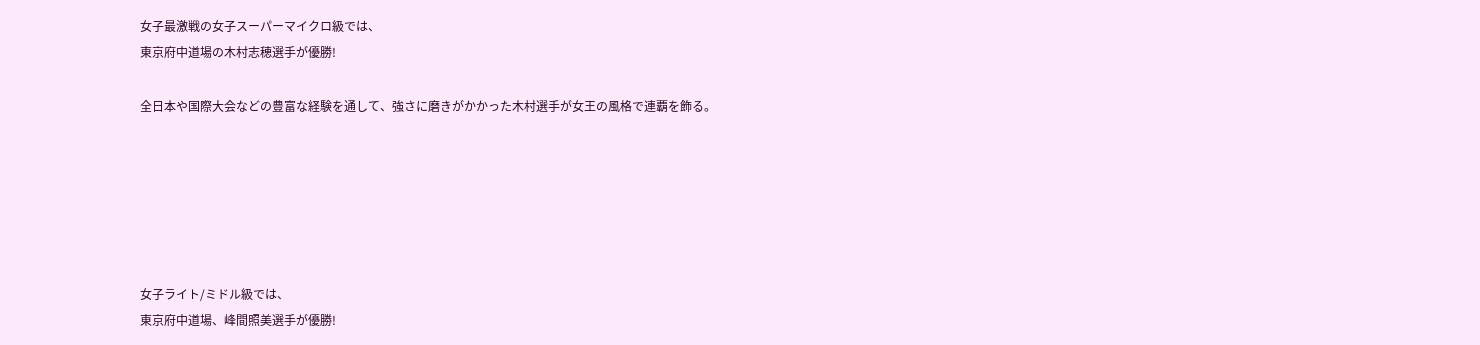女子最激戦の女子スーパーマイクロ級では、
東京府中道場の木村志穂選手が優勝!

全日本や国際大会などの豊富な経験を通して、強さに磨きがかかった木村選手が女王の風格で連覇を飾る。






女子ライト/ミドル級では、
東京府中道場、峰間照美選手が優勝!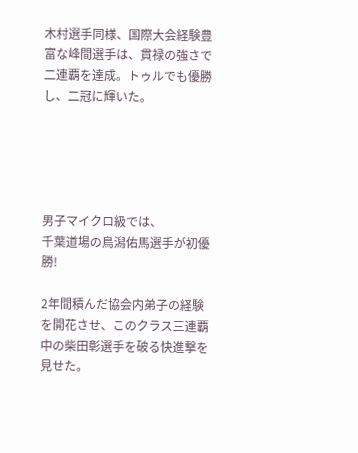木村選手同様、国際大会経験豊富な峰間選手は、貫禄の強さで二連覇を達成。トゥルでも優勝し、二冠に輝いた。





男子マイクロ級では、
千葉道場の鳥潟佑馬選手が初優勝!

2年間積んだ協会内弟子の経験を開花させ、このクラス三連覇中の柴田彰選手を破る快進撃を見せた。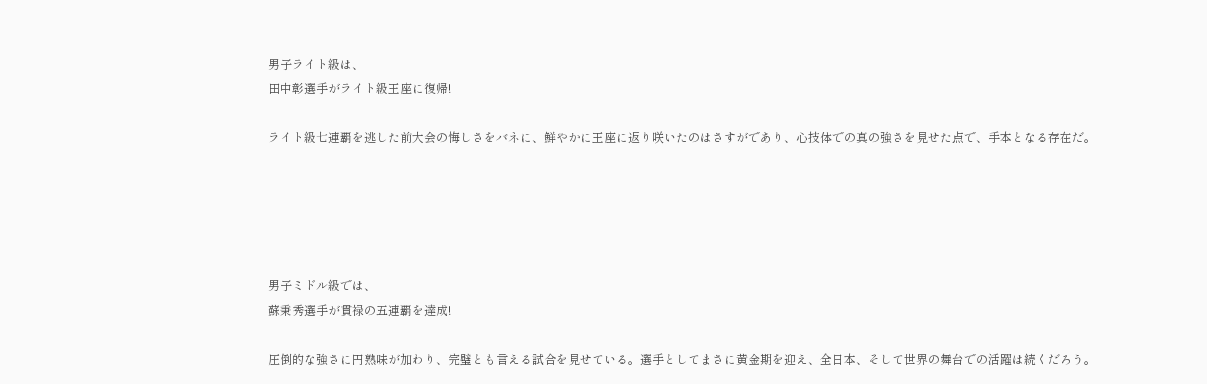男子ライト級は、
田中彰選手がライト級王座に復帰!

ライト級七連覇を逃した前大会の悔しさをバネに、鮮やかに王座に返り咲いたのはさすがであり、心技体での真の強さを見せた点で、手本となる存在だ。





男子ミドル級では、
蘇秉秀選手が貫禄の五連覇を達成!

圧倒的な強さに円熟味が加わり、完璧とも言える試合を見せている。選手としてまさに黄金期を迎え、全日本、そして世界の舞台での活躍は続くだろう。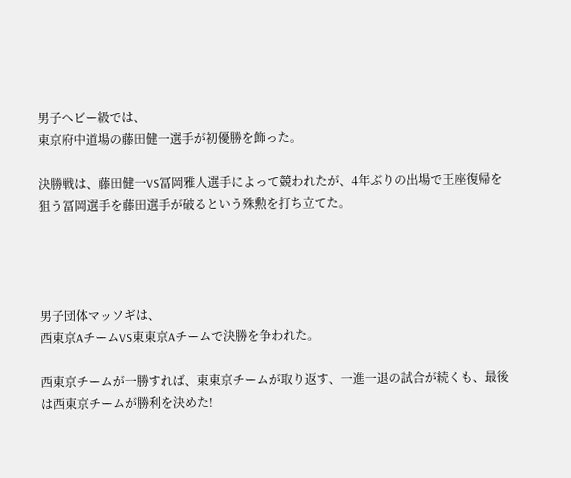男子へビー級では、
東京府中道場の藤田健一選手が初優勝を飾った。

決勝戦は、藤田健一VS冨岡雅人選手によって競われたが、4年ぶりの出場で王座復帰を狙う冨岡選手を藤田選手が破るという殊勲を打ち立てた。




男子団体マッソギは、
西東京AチームVS東東京Aチームで決勝を争われた。

西東京チームが一勝すれば、東東京チームが取り返す、一進一退の試合が続くも、最後は西東京チームが勝利を決めた!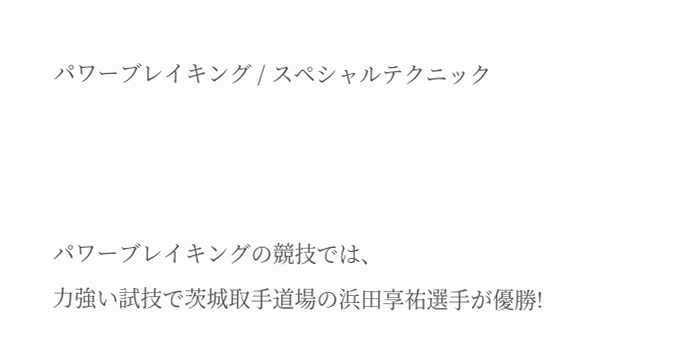パワーブレイキング / スペシャルテクニック



パワーブレイキングの競技では、
力強い試技で茨城取手道場の浜田享祐選手が優勝!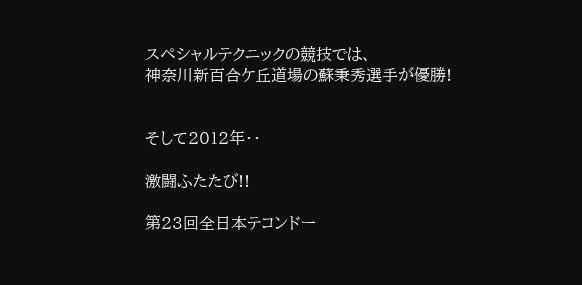スペシャルテクニックの競技では、
神奈川新百合ケ丘道場の蘇秉秀選手が優勝!


そして2012年・・

激闘ふたたび!!

第23回全日本テコンドー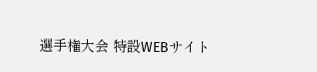選手権大会 特設WEBサイト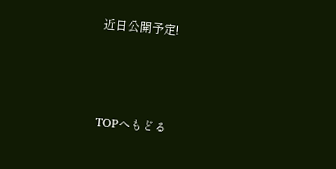近日公開予定!



TOPへもどる